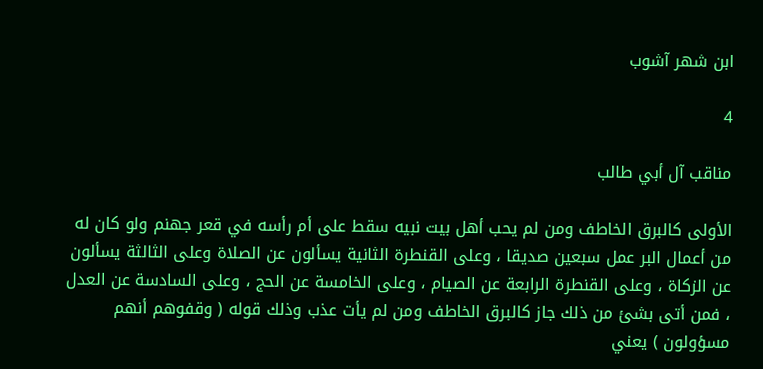ابن شهر آشوب

4

مناقب آل أبي طالب

الأولى كالبرق الخاطف ومن لم يحب أهل بيت نبيه سقط على أم رأسه في قعر جهنم ولو كان له من أعمال البر عمل سبعين صديقا ، وعلى القنطرة الثانية يسألون عن الصلاة وعلى الثالثة يسألون عن الزكاة ، وعلى القنطرة الرابعة عن الصيام ، وعلى الخامسة عن الحج ، وعلى السادسة عن العدل ، فمن أتى بشئ من ذلك جاز كالبرق الخاطف ومن لم يأت عذب وذلك قوله ( وقفوهم أنهم مسؤولون ) يعني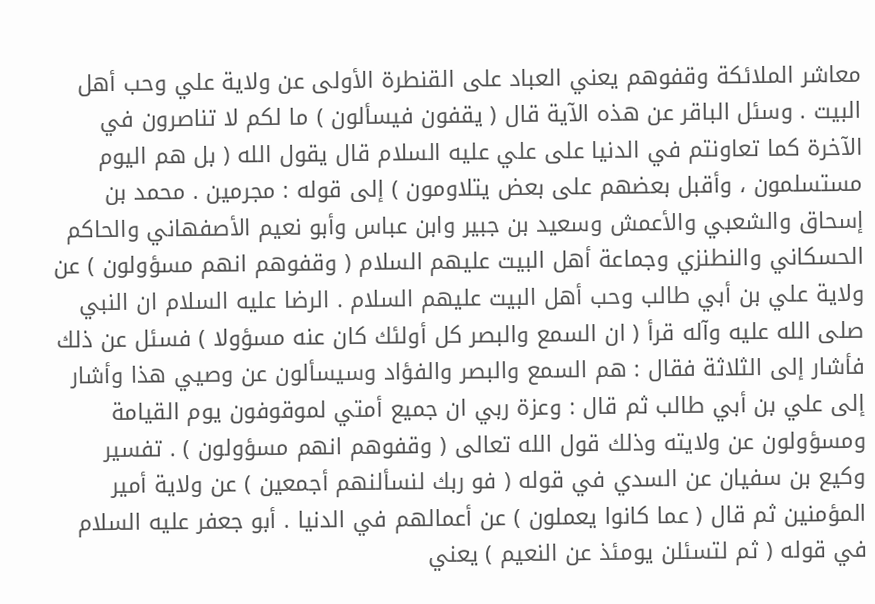معاشر الملائكة وقفوهم يعني العباد على القنطرة الأولى عن ولاية علي وحب أهل البيت . وسئل الباقر عن هذه الآية قال ( يقفون فيسألون ) ما لكم لا تناصرون في الآخرة كما تعاونتم في الدنيا على علي عليه السلام قال يقول الله ( بل هم اليوم مستسلمون ، وأقبل بعضهم على بعض يتلاومون ) إلى قوله : مجرمين . محمد بن إسحاق والشعبي والأعمش وسعيد بن جبير وابن عباس وأبو نعيم الأصفهاني والحاكم الحسكاني والنطنزي وجماعة أهل البيت عليهم السلام ( وقفوهم انهم مسؤولون ) عن ولاية علي بن أبي طالب وحب أهل البيت عليهم السلام . الرضا عليه السلام ان النبي صلى الله عليه وآله قرأ ( ان السمع والبصر كل أولئك كان عنه مسؤولا ) فسئل عن ذلك فأشار إلى الثلاثة فقال : هم السمع والبصر والفؤاد وسيسألون عن وصيي هذا وأشار إلى علي بن أبي طالب ثم قال : وعزة ربي ان جميع أمتي لموقوفون يوم القيامة ومسؤولون عن ولايته وذلك قول الله تعالى ( وقفوهم انهم مسؤولون ) . تفسير وكيع بن سفيان عن السدي في قوله ( فو ربك لنسألنهم أجمعين ) عن ولاية أمير المؤمنين ثم قال ( عما كانوا يعملون ) عن أعمالهم في الدنيا . أبو جعفر عليه السلام في قوله ( ثم لتسئلن يومئذ عن النعيم ) يعني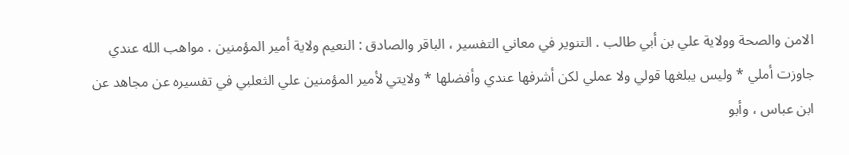الامن والصحة وولاية علي بن أبي طالب . التنوير في معاني التفسير ، الباقر والصادق : النعيم ولاية أمير المؤمنين . مواهب الله عندي جاوزت أملي * وليس يبلغها قولي ولا عملي لكن أشرفها عندي وأفضلها * ولايتي لأمير المؤمنين علي الثعلبي في تفسيره عن مجاهد عن ابن عباس ، وأبو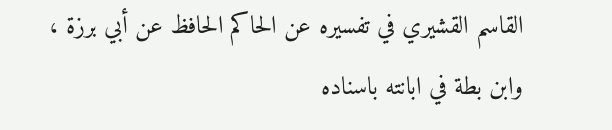القاسم القشيري في تفسيره عن الحاكم الحافظ عن أبي برزة ، وابن بطة في ابانته باسناده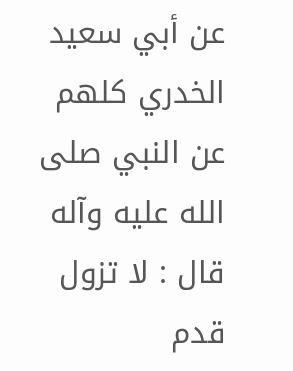عن أبي سعيد الخدري كلهم عن النبي صلى الله عليه وآله قال : لا تزول قدم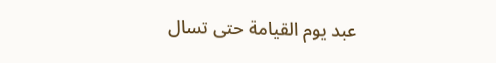عبد يوم القيامة حتى تسال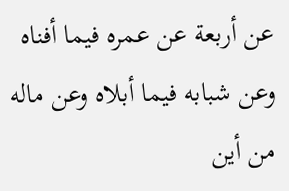عن أربعة عن عمره فيما أفناه وعن شبابه فيما أبلاه وعن ماله من أين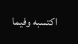اكتسبه وفيما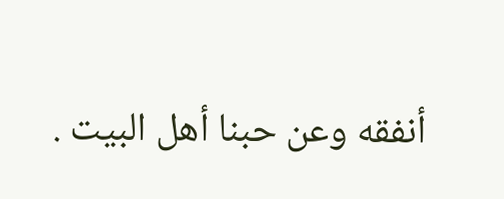أنفقه وعن حبنا أهل البيت .